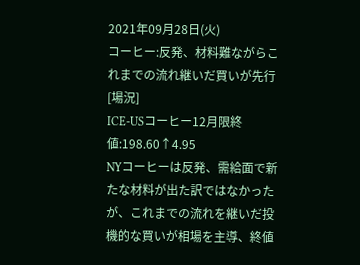2021年09月28日(火)
コーヒー:反発、材料難ながらこれまでの流れ継いだ買いが先行
[場況]
ICE-USコーヒー12月限終値:198.60↑4.95
NYコーヒーは反発、需給面で新たな材料が出た訳ではなかったが、これまでの流れを継いだ投機的な買いが相場を主導、終値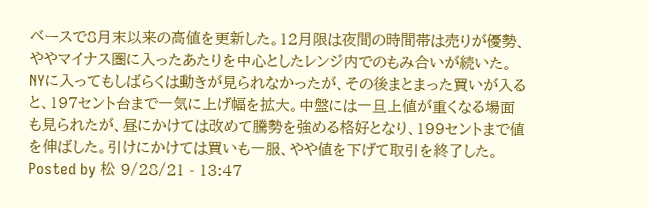ベースで8月末以来の高値を更新した。12月限は夜間の時間帯は売りが優勢、ややマイナス圏に入ったあたりを中心としたレンジ内でのもみ合いが続いた。NYに入ってもしばらくは動きが見られなかったが、その後まとまった買いが入ると、197セント台まで一気に上げ幅を拡大。中盤には一旦上値が重くなる場面も見られたが、昼にかけては改めて騰勢を強める格好となり、199セントまで値を伸ばした。引けにかけては買いも一服、やや値を下げて取引を終了した。
Posted by 松 9/28/21 - 13:47